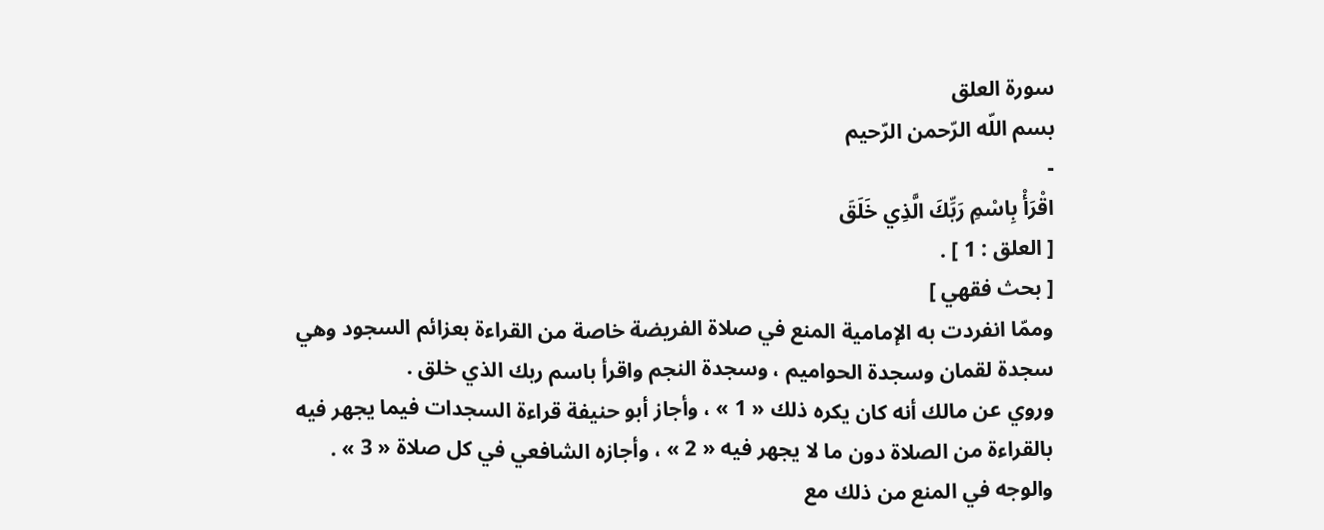سورة العلق
بسم اللّه الرّحمن الرّحيم
-
اقْرَأْ بِاسْمِ رَبِّكَ الَّذِي خَلَقَ
[ العلق : 1 ] .
[ بحث فقهي ]
وممّا انفردت به الإمامية المنع في صلاة الفريضة خاصة من القراءة بعزائم السجود وهي سجدة لقمان وسجدة الحواميم ، وسجدة النجم واقرأ باسم ربك الذي خلق .
وروي عن مالك أنه كان يكره ذلك « 1 » ، وأجاز أبو حنيفة قراءة السجدات فيما يجهر فيه بالقراءة من الصلاة دون ما لا يجهر فيه « 2 » ، وأجازه الشافعي في كل صلاة « 3 » . والوجه في المنع من ذلك مع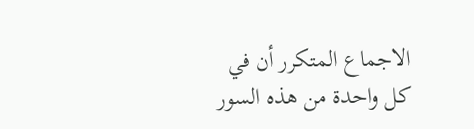الاجماع المتكرر أن في كل واحدة من هذه السور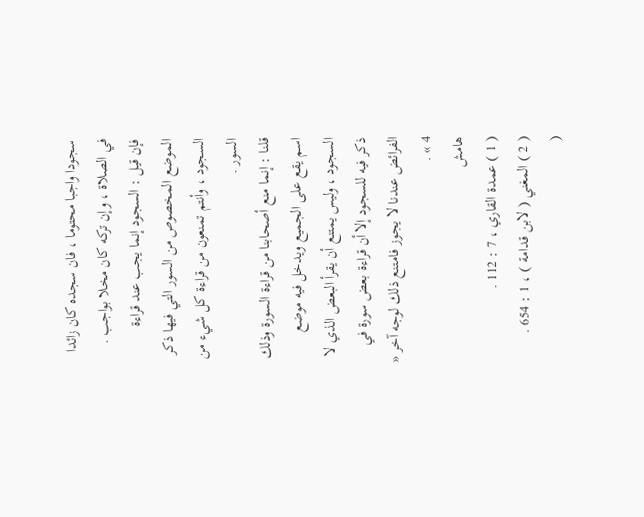سجودا واجبا محتوما ، فان سجده كان زائدا في الصلاة ، وإن تركه كان مخلا بواجب .
فإن قيل : السجود إنما يجب عند قراءة الموضع المخصوص من السور التي فيها ذكر السجود ، وأنتم تمنعون من قراءة كل شيء من السور .
قلنا : إنما منع أصحابنا من قراءة السورة وذلك اسم يقع على الجميع ويدخل فيه موضع السجود ، وليس يمتنع أن يقرأ البعض الذي لا ذكر فيه للسجود إلا أن قراءة بعض سورة في الفرائض عندنا لا يجوز فامتنع ذلك لوجه آخر « 4 » .
هامش
( 1 ) عمدة القاري ، 7 : 112 .
( 2 ) المغني ( لابن قدامة ) ، 1 : 654 .
(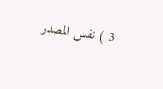3 ) نفس المصدر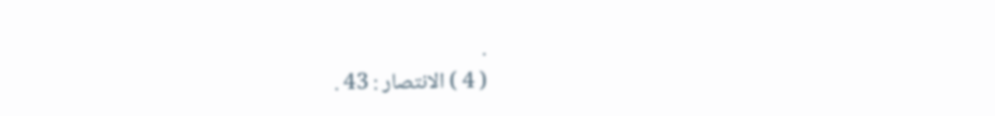.
( 4 ) الانتصار : 43 .